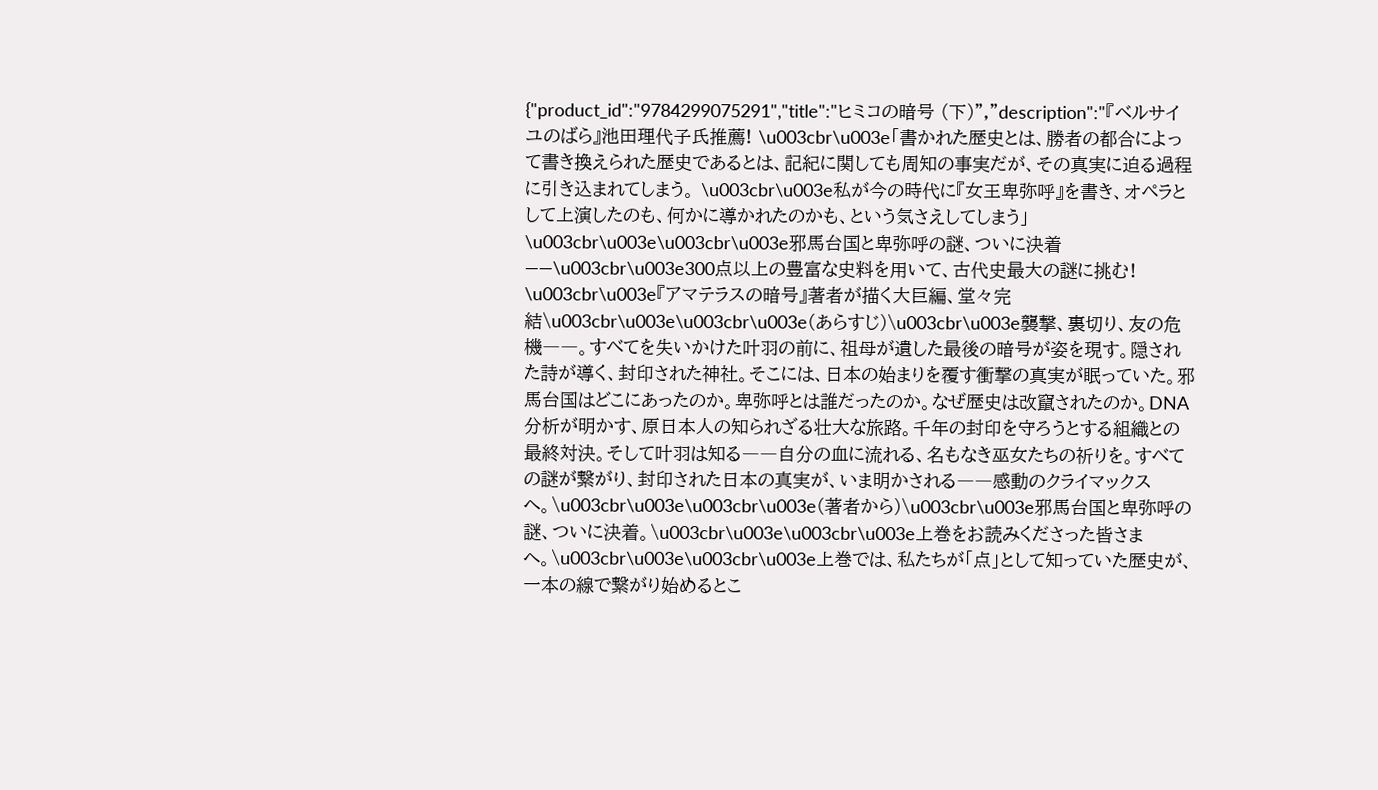{"product_id":"9784299075291","title":"ヒミコの暗号 (下)","description":"『ベルサイユのばら』池田理代子氏推薦! \u003cbr\u003e「書かれた歴史とは、勝者の都合によって書き換えられた歴史であるとは、記紀に関しても周知の事実だが、その真実に迫る過程に引き込まれてしまう。 \u003cbr\u003e私が今の時代に『女王卑弥呼』を書き、オペラとして上演したのも、何かに導かれたのかも、という気さえしてしまう」 \u003cbr\u003e\u003cbr\u003e邪馬台国と卑弥呼の謎、ついに決着――\u003cbr\u003e300点以上の豊富な史料を用いて、古代史最大の謎に挑む! \u003cbr\u003e『アマテラスの暗号』著者が描く大巨編、堂々完結\u003cbr\u003e\u003cbr\u003e(あらすじ)\u003cbr\u003e襲撃、裏切り、友の危機――。すべてを失いかけた叶羽の前に、祖母が遺した最後の暗号が姿を現す。隠された詩が導く、封印された神社。そこには、日本の始まりを覆す衝撃の真実が眠っていた。邪馬台国はどこにあったのか。卑弥呼とは誰だったのか。なぜ歴史は改竄されたのか。DNA分析が明かす、原日本人の知られざる壮大な旅路。千年の封印を守ろうとする組織との最終対決。そして叶羽は知る――自分の血に流れる、名もなき巫女たちの祈りを。すべての謎が繋がり、封印された日本の真実が、いま明かされる――感動のクライマックスへ。\u003cbr\u003e\u003cbr\u003e(著者から)\u003cbr\u003e邪馬台国と卑弥呼の謎、ついに決着。\u003cbr\u003e\u003cbr\u003e上巻をお読みくださった皆さまへ。\u003cbr\u003e\u003cbr\u003e上巻では、私たちが「点」として知っていた歴史が、一本の線で繋がり始めるとこ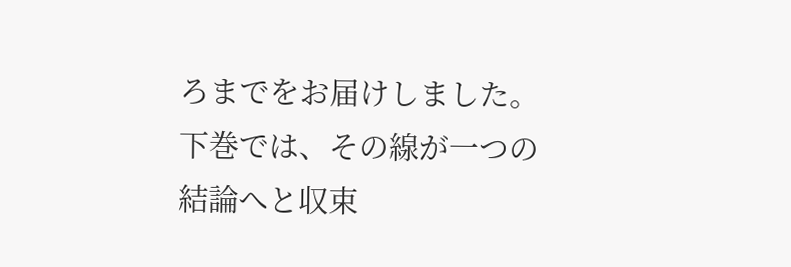ろまでをお届けしました。下巻では、その線が一つの結論へと収束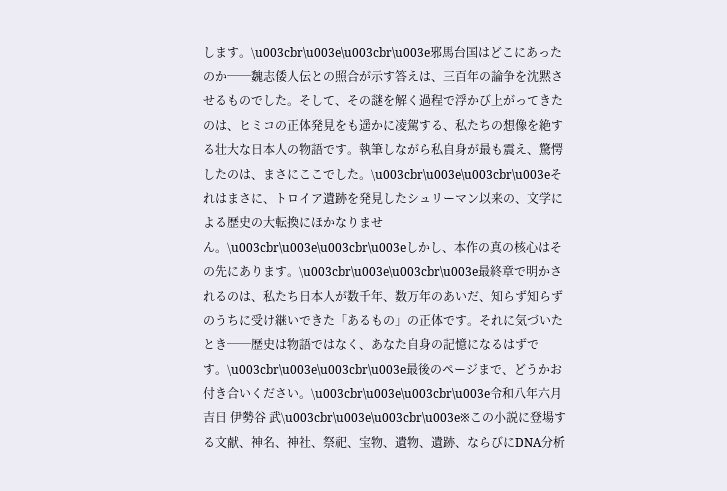します。\u003cbr\u003e\u003cbr\u003e邪馬台国はどこにあったのか──魏志倭人伝との照合が示す答えは、三百年の論争を沈黙させるものでした。そして、その謎を解く過程で浮かび上がってきたのは、ヒミコの正体発見をも遥かに凌駕する、私たちの想像を絶する壮大な日本人の物語です。執筆しながら私自身が最も震え、驚愕したのは、まさにここでした。\u003cbr\u003e\u003cbr\u003eそれはまさに、トロイア遺跡を発見したシュリーマン以来の、文学による歴史の大転換にほかなりません。\u003cbr\u003e\u003cbr\u003eしかし、本作の真の核心はその先にあります。\u003cbr\u003e\u003cbr\u003e最終章で明かされるのは、私たち日本人が数千年、数万年のあいだ、知らず知らずのうちに受け継いできた「あるもの」の正体です。それに気づいたとき──歴史は物語ではなく、あなた自身の記憶になるはずです。\u003cbr\u003e\u003cbr\u003e最後のページまで、どうかお付き合いください。\u003cbr\u003e\u003cbr\u003e令和八年六月吉日 伊勢谷 武\u003cbr\u003e\u003cbr\u003e※この小説に登場する文献、神名、神社、祭祀、宝物、遺物、遺跡、ならびにDNA分析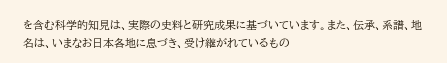を含む科学的知見は、実際の史料と研究成果に基づいています。また、伝承、系譜、地名は、いまなお日本各地に息づき、受け継がれているもの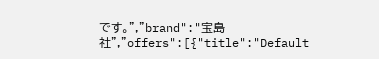です。","brand":"宝島社","offers":[{"title":"Default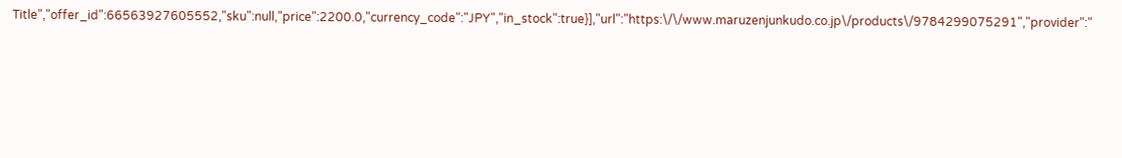Title","offer_id":66563927605552,"sku":null,"price":2200.0,"currency_code":"JPY","in_stock":true}],"url":"https:\/\/www.maruzenjunkudo.co.jp\/products\/9784299075291","provider":"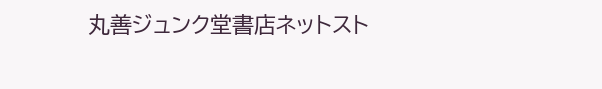丸善ジュンク堂書店ネットスト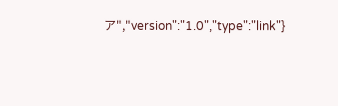ア","version":"1.0","type":"link"}